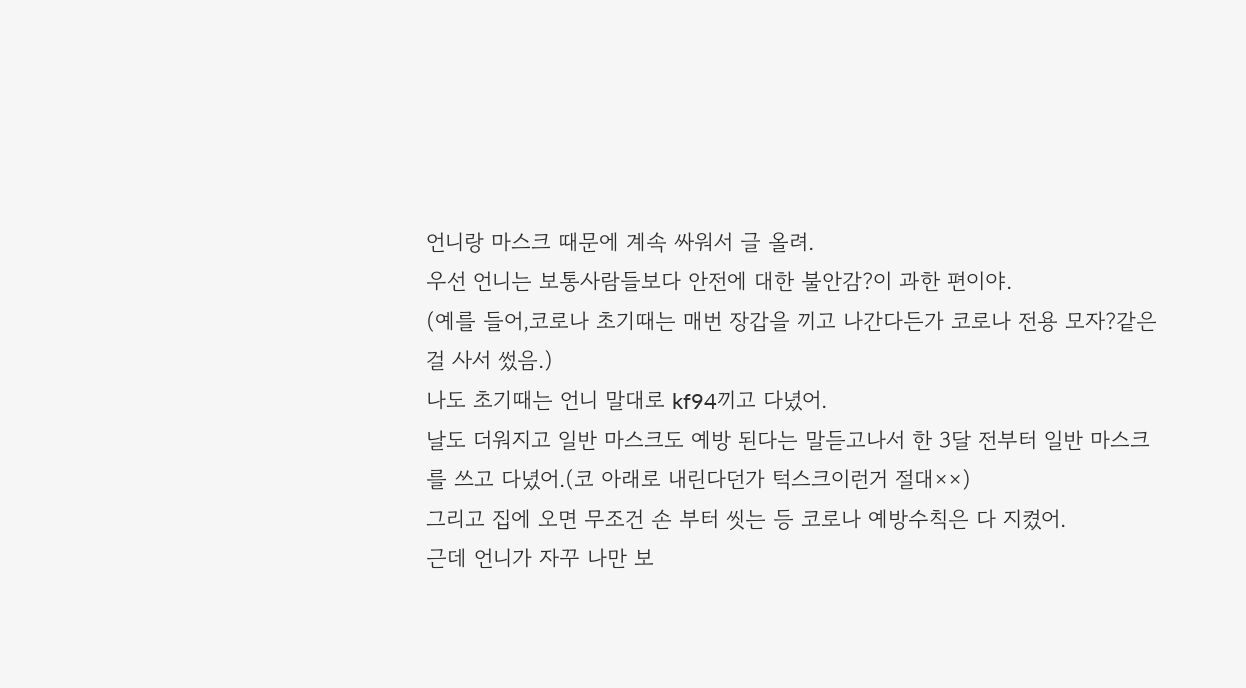언니랑 마스크 때문에 계속 싸워서 글 올려.
우선 언니는 보통사람들보다 안전에 대한 불안감?이 과한 편이야.
(예를 들어,코로나 초기때는 매번 장갑을 끼고 나간다든가 코로나 전용 모자?같은 걸 사서 썼음.)
나도 초기때는 언니 말대로 kf94끼고 다녔어.
날도 더워지고 일반 마스크도 예방 된다는 말듣고나서 한 3달 전부터 일반 마스크를 쓰고 다녔어.(코 아래로 내린다던가 턱스크이런거 절대××)
그리고 집에 오면 무조건 손 부터 씻는 등 코로나 예방수칙은 다 지켰어.
근데 언니가 자꾸 나만 보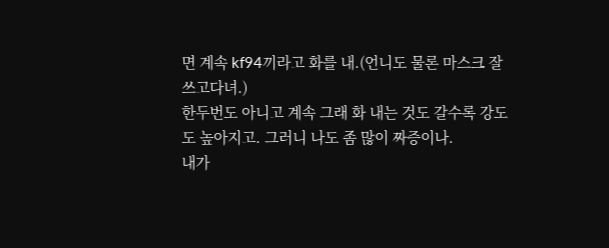면 계속 kf94끼라고 화를 내.(언니도 물론 마스크 잘 쓰고다녀.)
한두번도 아니고 계속 그래 화 내는 것도 갈수록 강도도 높아지고. 그러니 나도 좀 많이 짜증이나.
내가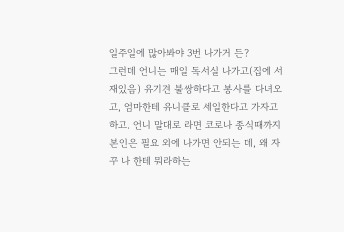일주일에 많아봐야 3번 나가거 든?
그런데 언니는 매일 독서실 나가고(집에 서재있음) 유기견 불쌍하다고 봉사를 다녀오고, 엄마한테 유니클로 세일한다고 가자고 하고. 언니 말대로 라면 코로나 종식때까지 본인은 필요 외에 나가면 안되는 데, 왜 자꾸 나 한테 뭐라하는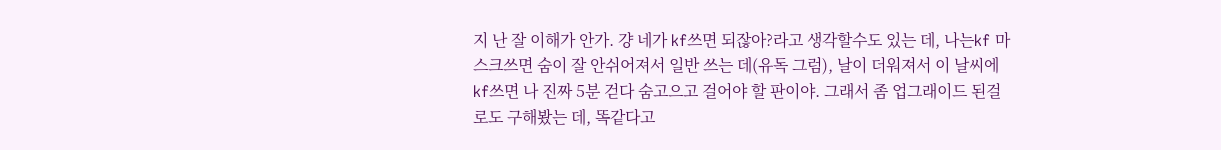지 난 잘 이해가 안가. 걍 네가 kf쓰면 되잖아?라고 생각할수도 있는 데, 나는kf 마스크쓰면 숨이 잘 안쉬어져서 일반 쓰는 데(유독 그럼), 날이 더워져서 이 날씨에 kf쓰면 나 진짜 5분 걷다 숨고으고 걸어야 할 판이야. 그래서 좀 업그래이드 된걸로도 구해봤는 데, 똑같다고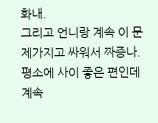화내.
그리고 언니랑 계속 이 문제가지고 싸워서 짜증나.
평소에 사이 좋은 편인데 계속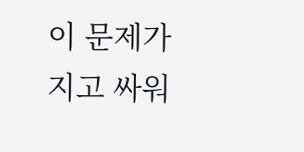이 문제가지고 싸워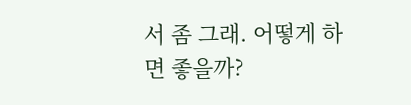서 좀 그래. 어떻게 하면 좋을까?